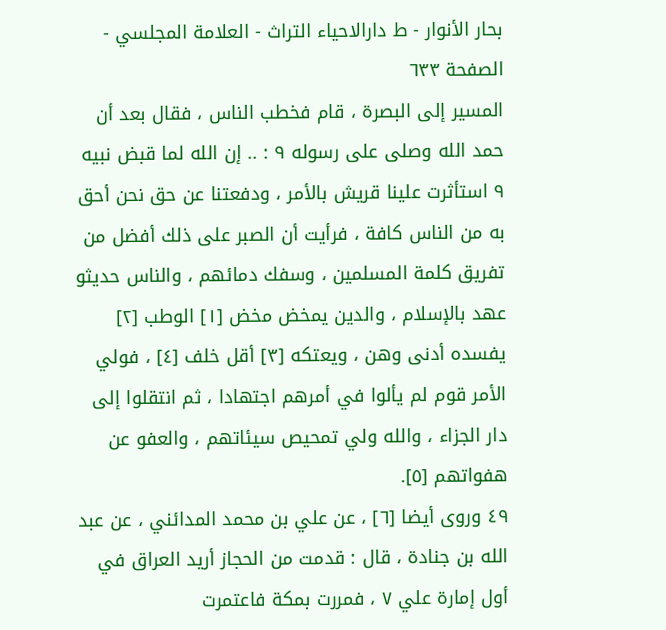بحار الأنوار - ط دارالاحیاء التراث - العلامة المجلسي - الصفحة ٦٣٣
المسير إلى البصرة ، قام فخطب الناس ، فقال بعد أن حمد الله وصلى على رسوله ٩ : .. إن الله لما قبض نبيه ٩ استأثرت علينا قريش بالأمر ، ودفعتنا عن حق نحن أحق به من الناس كافة ، فرأيت أن الصبر على ذلك أفضل من تفريق كلمة المسلمين ، وسفك دمائهم ، والناس حديثو عهد بالإسلام ، والدين يمخض مخض [١] الوطب [٢] يفسده أدنى وهن ، ويعتكه [٣] أقل خلف [٤] ، فولي الأمر قوم لم يألوا في أمرهم اجتهادا ، ثم انتقلوا إلى دار الجزاء ، والله ولي تمحيص سيئاتهم ، والعفو عن هفواتهم [٥].
٤٩ وروى أيضا [٦] ، عن علي بن محمد المدائني ، عن عبد الله بن جنادة ، قال : قدمت من الحجاز أريد العراق في أول إمارة علي ٧ ، فمررت بمكة فاعتمرت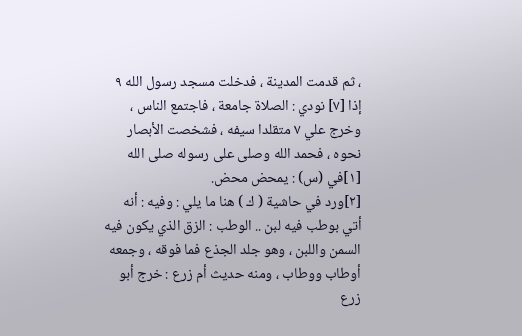، ثم قدمت المدينة ، فدخلت مسجد رسول الله ٩ إذا [٧] نودي : الصلاة جامعة ، فاجتمع الناس ، وخرج علي ٧ متقلدا سيفه ، فشخصت الأبصار نحوه ، فحمد الله وصلى على رسوله صلى الله
[١]في (س) : يمحض محض.
[٢]ورد في حاشية ( ك ) هنا ما يلي : وفيه : أنه أتي بوطب فيه لبن .. الوطب : الزق الذي يكون فيه السمن واللبن ، وهو جلد الجذع فما فوقه ، وجمعه أوطاب ووطاب ، ومنه حديث أم زرع : خرج أبو زرع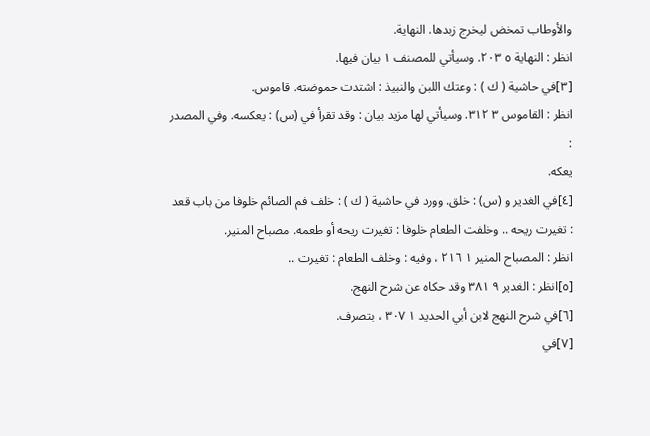والأوطاب تمخض ليخرج زبدها. النهاية.
انظر : النهاية ٥ ٢٠٣. وسيأتي للمصنف ١ بيان فيها.
[٣]في حاشية ( ك ) : وعتك اللبن والنبيذ : اشتدت حموضته. قاموس.
انظر : القاموس ٣ ٣١٢. وسيأتي لها مزيد بيان : وقد تقرأ في (س) : يعكسه. وفي المصدر :
يعكه.
[٤]في الغدير و (س) : خلق. وورد في حاشية ( ك ) : خلف فم الصائم خلوفا من باب قعد : تغيرت ريحه .. وخلفت الطعام خلوفا : تغيرت ريحه أو طعمه. مصباح المنير.
انظر : المصباح المنير ١ ٢١٦ ، وفيه : وخلف الطعام : تغيرت ..
[٥]انظر : الغدير ٩ ٣٨١ وقد حكاه عن شرح النهج.
[٦]في شرح النهج لابن أبي الحديد ١ ٣٠٧ ، بتصرف.
[٧]في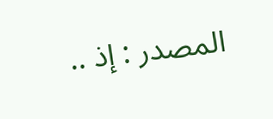المصدر : إذ ..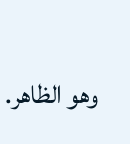وهو الظاهر.